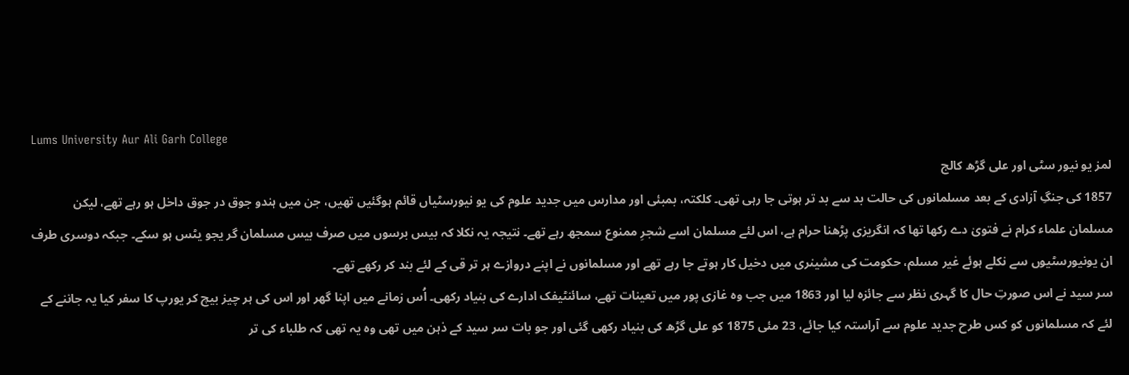Lums University Aur Ali Garh College
لمز یو نیور سٹی اور علی گڑھ کالج
1857 کی جنگِ آزادی کے بعد مسلمانوں کی حالت بد سے بد تر ہوتی جا رہی تھی۔ کلکتہ، بمبئی اور مدارس میں جدید علوم کی یو نیورسٹیاں قائم ہوگئیں تھیں، جن میں ہندو جوق در جوق داخل ہو رہے تھے، لیکن مسلمان علماء کرام نے فتویٰ دے رکھا تھا کہ انگریزی پڑھنا حرام ہے، اس لئے مسلمان اسے شجرِ ممنوع سمجھ رہے تھے۔ نتیجہ یہ نکلا کہ بیس برسوں میں صرف بیس مسلمان گر یجو یٹس ہو سکے۔ جبکہ دوسری طرف ان یونیورسٹیوں سے نکلے ہوئے غیر مسلم، حکومت کی مشینری میں دخیل کار ہوتے جا رہے تھے اور مسلمانوں نے اپنے دروازے ہر تر قی کے لئے بند کر رکھے تھے۔
سر سید نے اس صورتِ حال کا گہری نظر سے جائزہ لیا اور 1863 میں جب وہ غازی پور میں تعینات تھے، سائنٹیفک ادارے کی بنیاد رکھی۔ اُس زمانے میں اپنا گھر اور اس کی ہر چیز بیچ کر یورپ کا سفر کیا یہ جاننے کے لئے کہ مسلمانوں کو کس طرح جدید علوم سے آراستہ کیا جائے، 23 مئی 1875 کو علی گڑھ کی بنیاد رکھی گئی اور جو بات سر سید کے ذہن میں تھی وہ یہ تھی کہ طلباء کی تر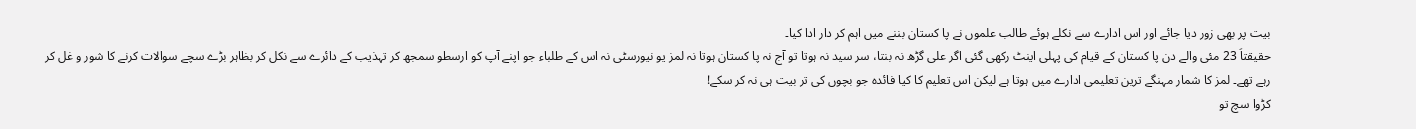بیت پر بھی زور دیا جائے اور اس ادارے سے نکلے ہوئے طالب علموں نے پا کستان بننے میں اہم کر دار ادا کیا۔
حقیقتاَ 23 مئی والے دن پا کستان کے قیام کی پہلی اینٹ رکھی گئی اگر علی گڑھ نہ بنتا، سر سید نہ ہوتا تو آج نہ پا کستان ہوتا نہ لمز یو نیورسٹی نہ اس کے طلباء جو اپنے آپ کو ارسطو سمجھ کر تہذیب کے دائرے سے نکل کر بظاہر بڑے سچے سوالات کرنے کا شور و غل کر رہے تھے۔ لمز کا شمار مہنگے ترین تعلیمی ادارے میں ہوتا ہے لیکن اس تعلیم کا کیا فائدہ جو بچوں کی تر بیت ہی نہ کر سکے!
کڑوا سچ تو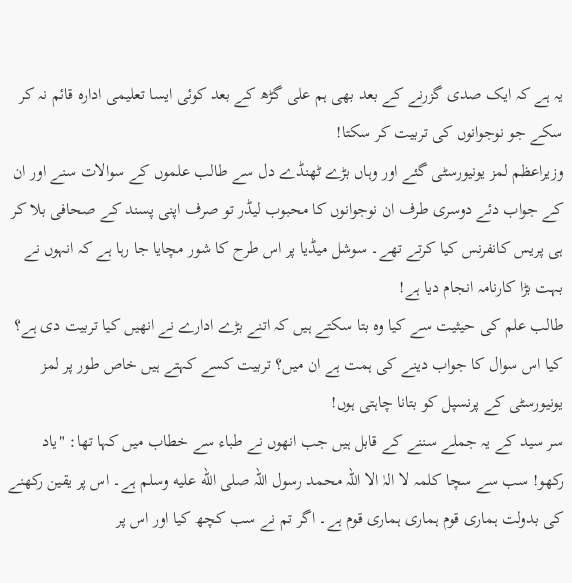یہ ہے کہ ایک صدی گزرنے کے بعد بھی ہم علی گڑھ کے بعد کوئی ایسا تعلیمی ادارہ قائم نہ کر سکے جو نوجوانوں کی تربیت کر سکتا!
وزیراعظم لمز یونیورسٹی گئے اور وہاں بڑے ٹھنڈے دل سے طالب علموں کے سوالات سنے اور ان کے جواب دئے دوسری طرف ان نوجوانوں کا محبوب لیڈر تو صرف اپنی پسند کے صحافی بلا کر ہی پریس کانفرنس کیا کرتے تھے۔ سوشل میڈیا پر اس طرح کا شور مچایا جا رہا ہے کہ انہوں نے بہت بڑا کارنامہ انجام دیا ہے!
طالب علم کی حیثیت سے کیا وہ بتا سکتے ہیں کہ اتنے بڑے ادارے نے انھیں کیا تربیت دی ہے؟ کیا اس سوال کا جواب دینے کی ہمت ہے ان میں؟ تربیت کسے کہتے ہیں خاص طور پر لمز یونیورسٹی کے پرنسپل کو بتانا چاہتی ہوں!
سر سید کے یہ جملے سننے کے قابل ہیں جب انھوں نے طباء سے خطاب میں کہا تھا: "یاد رکھو! سب سے سچا کلمہ لا الہٰ الا اللہ محمد رسول اللہ صلى الله عليه وسلم ہے۔ اس پر یقین رکھنے کی بدولت ہماری قوم ہماری ہماری قوم ہے۔ اگر تم نے سب کچھ کیا اور اس پر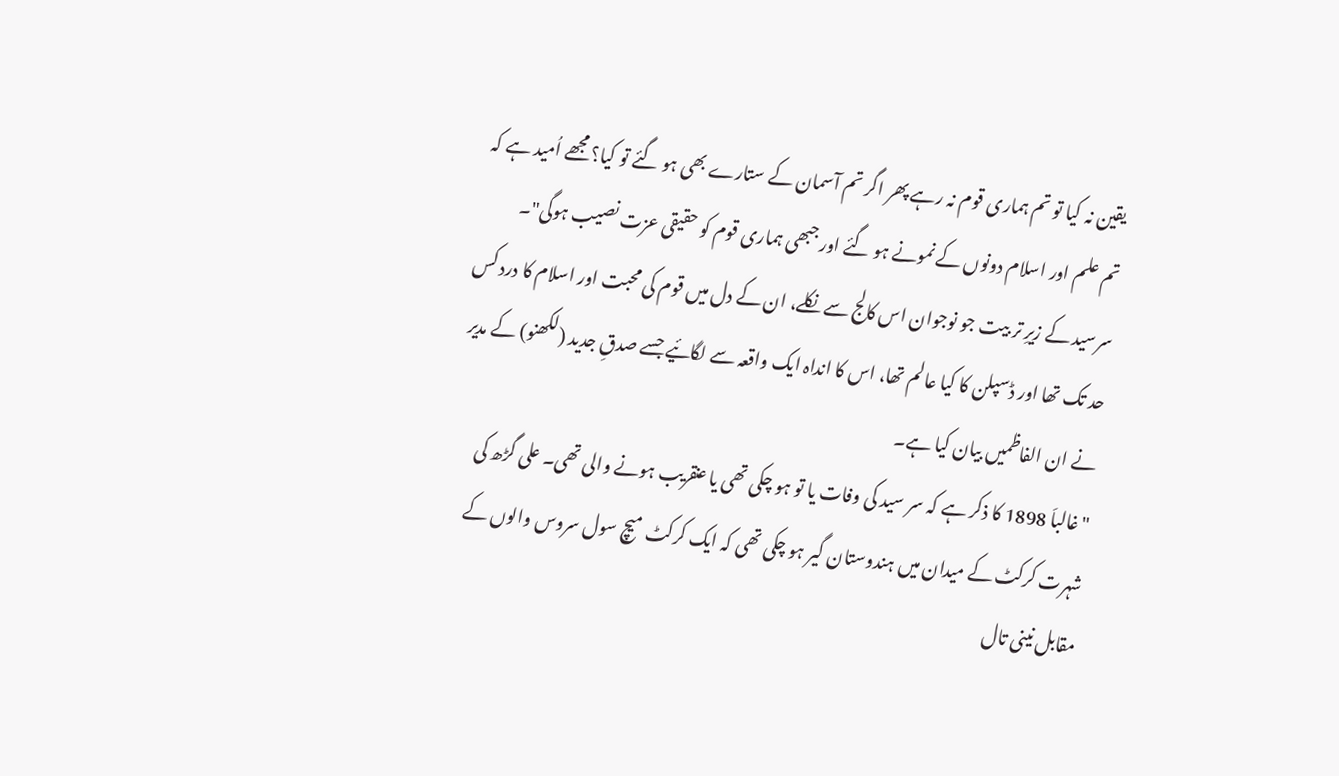یقین نہ کیا تو تم ہماری قوم نہ رہے پھر اگر تم آسمان کے ستارے بھی ہو گئے تو کیا؟ مجھے اُمید ہے کہ تم علم اور اسلام دونوں کے نمونے ہو گئے اور جبھی ہماری قوم کو حقیقی عزت نصیب ہوگی"۔
سرسید کے زیرِ تر بیت جو نوجوان اس کالج سے نکلے، ان کے دل میں قوم کی محبت اور اسلام کا درد کس حد تک تھا اور ڈسپلن کا کیا عالم تھا، اس کا انداہ ایک واقعہ سے لگائیے جسے صدقِ جدید (لکھنو) کے مدیر نے ان الفاظمیں بیان کیا ہے۔
"غالباَ 1898 کا ذکر ہے کہ سر سید کی وفات یا تو ہو چکی تھی یا عنقریب ہونے والی تھی۔ علی گڑھ کی شہرت کرکٹ کے میدان میں ہندوستان گیر ہو چکی تھی کہ ایک کرکٹ میچ سول سروس والوں کے مقابل نینی تال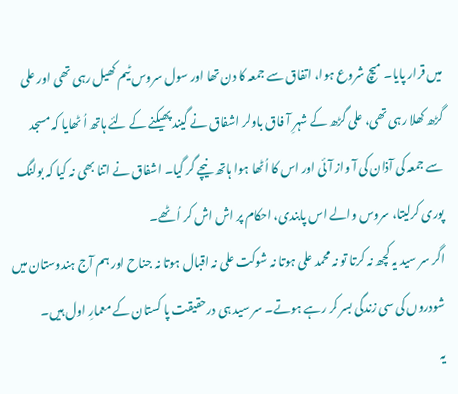میں قرار پایا۔ میچ شروع ہوا، اتفاق سے جمعہ کا دن تھا اور سول سروس ٹیم کھیل رہی تھی اور علی گڑھ کھلا رہی تھی، علی گڑھ کے شہرِ آ فاق باولر اشفاق نے گیند پھیکنے کے لئے ہاتھ اُ ٹھایا کہ مسجد سے جمعہ کی آذان کی آ واز آئی اور اس کا اُٹھا ہوا ہاتھ نیچے گر گیا۔ اشفاق نے اتنا بھی نہ کیا کہ بولنگ پوری کرلیتا، سروس والے اس پابندی، احکام پر اش اش کر اُ ٹھے۔
اگر سر سید یہ کچھ نہ کرتا تو نہ محمد علی ہوتا نہ شوکت علی نہ اقبال ہوتا نہ جناح اور ہم آج ہندوستان میں شودروں کی سی زندگی بسر کر رہے ہوتے۔ سر سید ہی درحقیقت پا کستان کے معمارِ اول ہیں۔
یہ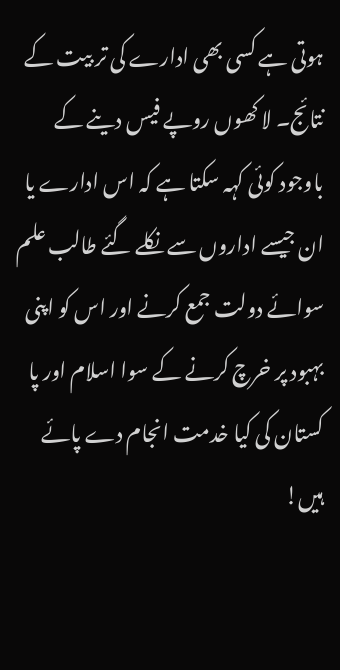ہوتی ہے کسی بھی ادارے کی تر بیت کے نتائج۔ لا کھوں روپے فیس دینے کے باوجود کوئی کہہ سکتا ہے کہ اس ادارے یا ان جیسے اداروں سے نکلے گئے طالب علم سوائے دولت جمع کرنے اور اس کو اپنی بہبود پر خرچ کرنے کے سوا اسلام اور پا کستان کی کیا خدمت انجام دے پائے ہیں!